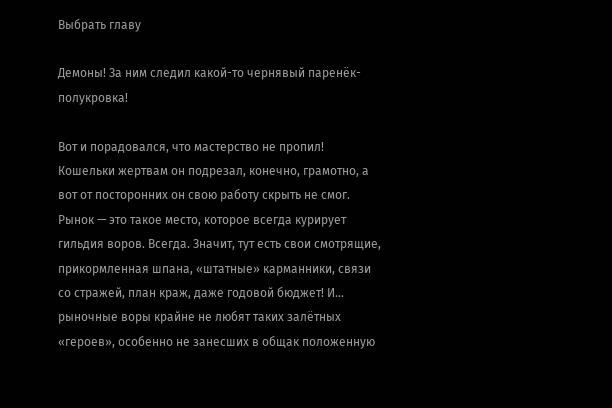Выбрать главу

Демоны! За ним следил какой-то чернявый паренёк-полукровка!

Вот и порадовался, что мастерство не пропил! Кошельки жертвам он подрезал, конечно, грамотно, а вот от посторонних он свою работу скрыть не смог. Рынок — это такое место, которое всегда курирует гильдия воров. Всегда. Значит, тут есть свои смотрящие, прикормленная шпана, «штатные» карманники, связи со стражей, план краж, даже годовой бюджет! И… рыночные воры крайне не любят таких залётных «героев», особенно не занесших в общак положенную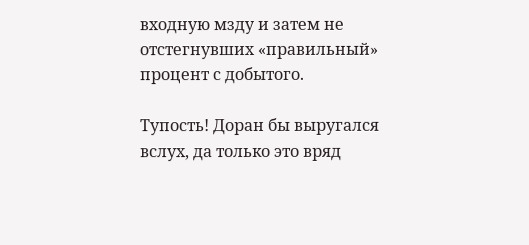входную мзду и затем не отстегнувших «правильный» процент с добытого.

Тупость! Доран бы выругался вслух, да только это вряд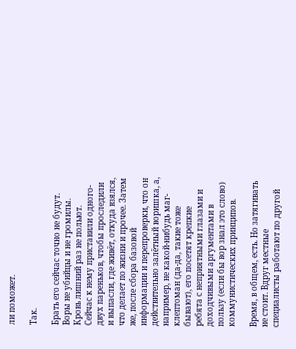ли поможет.

Так.

Брать его сейчас точно не будут. Воры не убийцы и не громилы. Кровь лишний раз не польют. Сейчас к нему приставили одного-двух пареньков, чтобы проследили и выпасли, где живёт, откуда взялся, что делает по жизни и прочее. Затем же, после сбора базовой информации и перепроверки, что он действительно залётный воришка, а, например, не какой-нибудь маг-клептоман (да-да, такие тоже бывают), его посетят крепкие ребята с неприятными глазами и доходчивыми аргументами в пользу (если бы вор знал это слово) коммунистических принципов.

Время, в общем, есть. Но затягивать не стоит. Вдруг местные специалисты работают по другой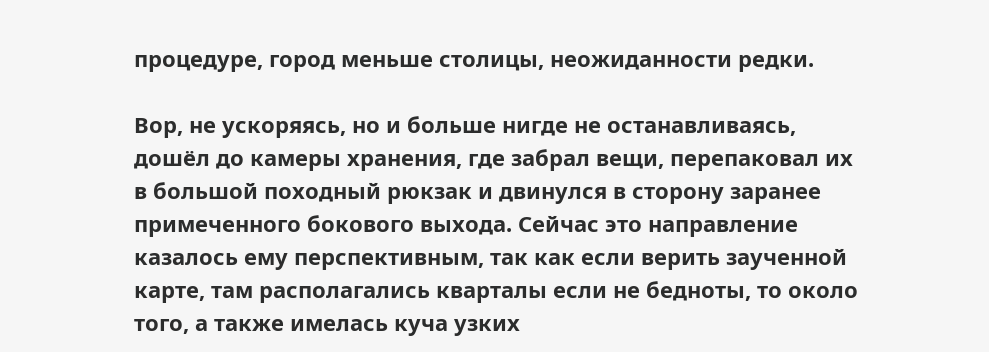процедуре, город меньше столицы, неожиданности редки.

Вор, не ускоряясь, но и больше нигде не останавливаясь, дошёл до камеры хранения, где забрал вещи, перепаковал их в большой походный рюкзак и двинулся в сторону заранее примеченного бокового выхода. Сейчас это направление казалось ему перспективным, так как если верить заученной карте, там располагались кварталы если не бедноты, то около того, а также имелась куча узких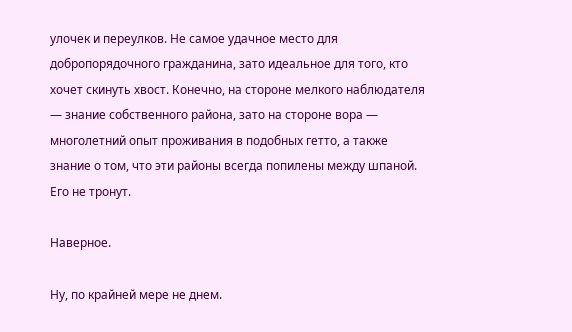улочек и переулков. Не самое удачное место для добропорядочного гражданина, зато идеальное для того, кто хочет скинуть хвост. Конечно, на стороне мелкого наблюдателя — знание собственного района, зато на стороне вора — многолетний опыт проживания в подобных гетто, а также знание о том, что эти районы всегда попилены между шпаной. Его не тронут.

Наверное.

Ну, по крайней мере не днем.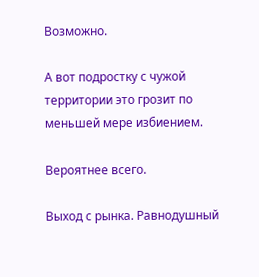Возможно.

А вот подростку с чужой территории это грозит по меньшей мере избиением.

Вероятнее всего.

Выход с рынка. Равнодушный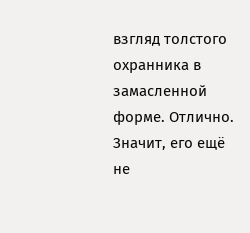взгляд толстого охранника в замасленной форме. Отлично. Значит, его ещё не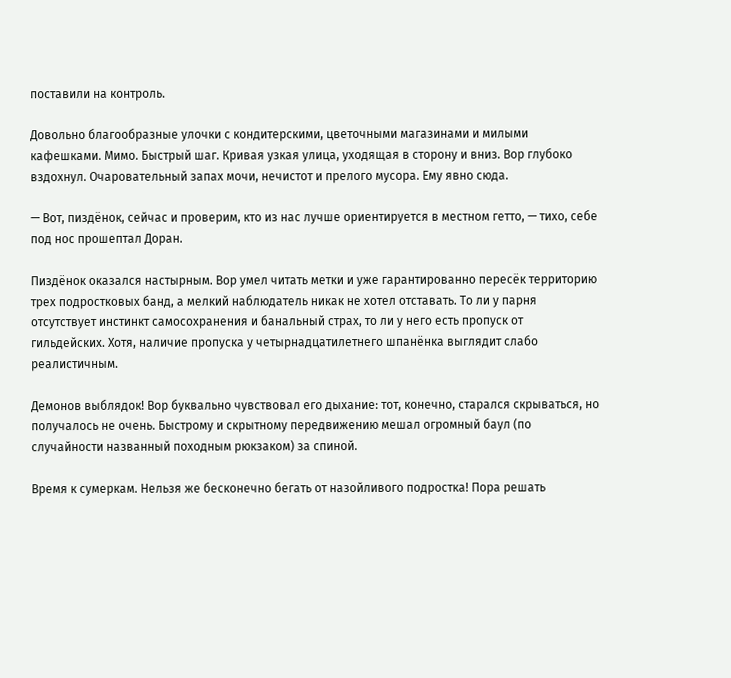поставили на контроль.

Довольно благообразные улочки с кондитерскими, цветочными магазинами и милыми кафешками. Мимо. Быстрый шаг. Кривая узкая улица, уходящая в сторону и вниз. Вор глубоко вздохнул. Очаровательный запах мочи, нечистот и прелого мусора. Ему явно сюда.

— Вот, пиздёнок, сейчас и проверим, кто из нас лучше ориентируется в местном гетто, — тихо, себе под нос прошептал Доран.

Пиздёнок оказался настырным. Вор умел читать метки и уже гарантированно пересёк территорию трех подростковых банд, а мелкий наблюдатель никак не хотел отставать. То ли у парня отсутствует инстинкт самосохранения и банальный страх, то ли у него есть пропуск от гильдейских. Хотя, наличие пропуска у четырнадцатилетнего шпанёнка выглядит слабо реалистичным.

Демонов выблядок! Вор буквально чувствовал его дыхание: тот, конечно, старался скрываться, но получалось не очень. Быстрому и скрытному передвижению мешал огромный баул (по случайности названный походным рюкзаком) за спиной.

Время к сумеркам. Нельзя же бесконечно бегать от назойливого подростка! Пора решать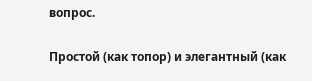вопрос.

Простой (как топор) и элегантный (как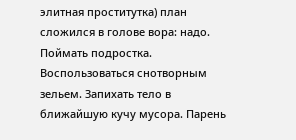элитная проститутка) план сложился в голове вора: надо. Поймать подростка. Воспользоваться снотворным зельем. Запихать тело в ближайшую кучу мусора. Парень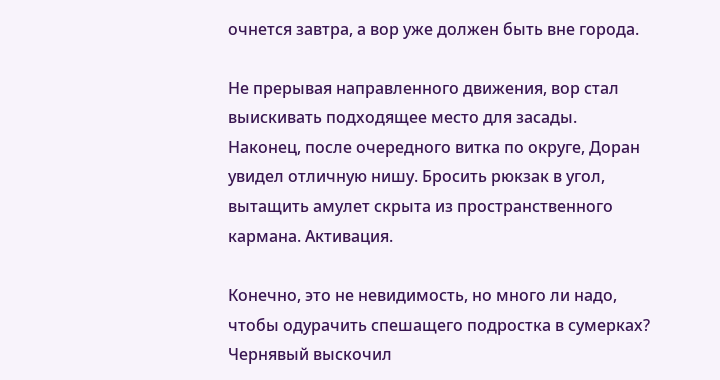очнется завтра, а вор уже должен быть вне города.

Не прерывая направленного движения, вор стал выискивать подходящее место для засады. Наконец, после очередного витка по округе, Доран увидел отличную нишу. Бросить рюкзак в угол, вытащить амулет скрыта из пространственного кармана. Активация.

Конечно, это не невидимость, но много ли надо, чтобы одурачить спешащего подростка в сумерках? Чернявый выскочил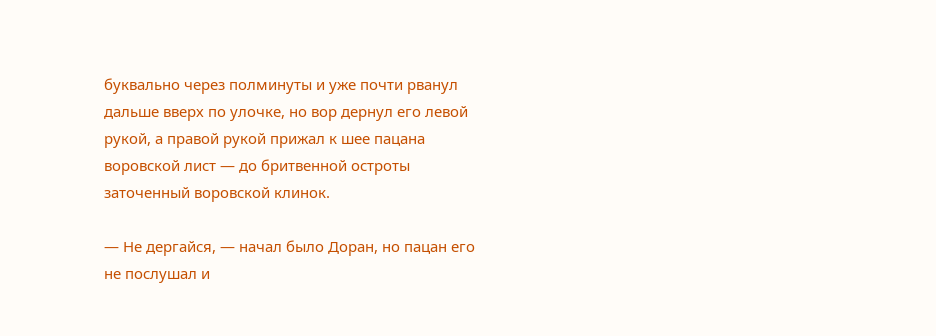буквально через полминуты и уже почти рванул дальше вверх по улочке, но вор дернул его левой рукой, а правой рукой прижал к шее пацана воровской лист — до бритвенной остроты заточенный воровской клинок.

— Не дергайся, — начал было Доран, но пацан его не послушал и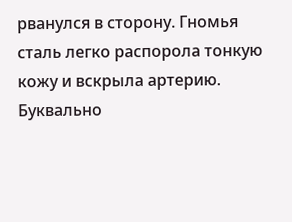рванулся в сторону. Гномья сталь легко распорола тонкую кожу и вскрыла артерию. Буквально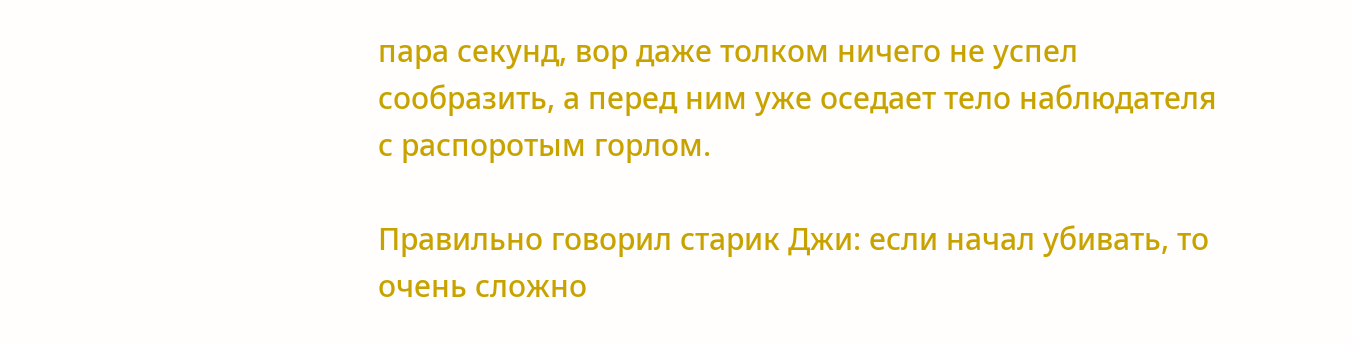пара секунд, вор даже толком ничего не успел сообразить, а перед ним уже оседает тело наблюдателя с распоротым горлом.

Правильно говорил старик Джи: если начал убивать, то очень сложно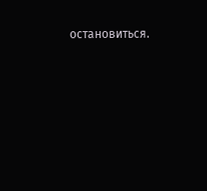остановиться.